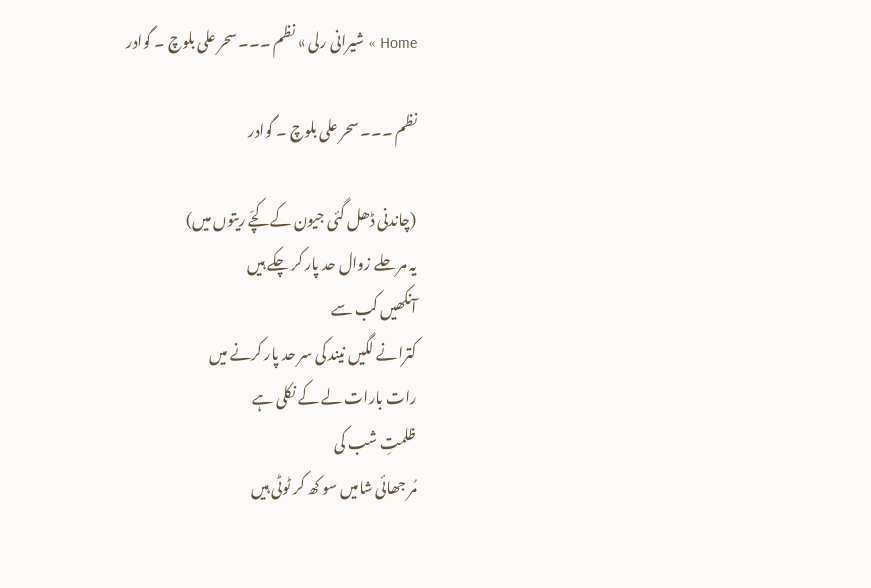Home » شیرانی رلی » نظم ۔۔۔ سحر علی بلوچ ۔ گوادر

نظم ۔۔۔ سحر علی بلوچ ۔ گوادر

(چاندنی ڈھل گئی جیون کے کچّے ریتوں میں)
یہ مر حلے زوال حد پار کر چکے ہیں
آنکھیں کب سے
کترانے لگیں نیند کی سر حد پار کرنے میں
رات بارات لے کے نکلی ہے
ظلمتِ شب کی
مُر جھائی شامیں سو کھ کر ٹوٹی ہیں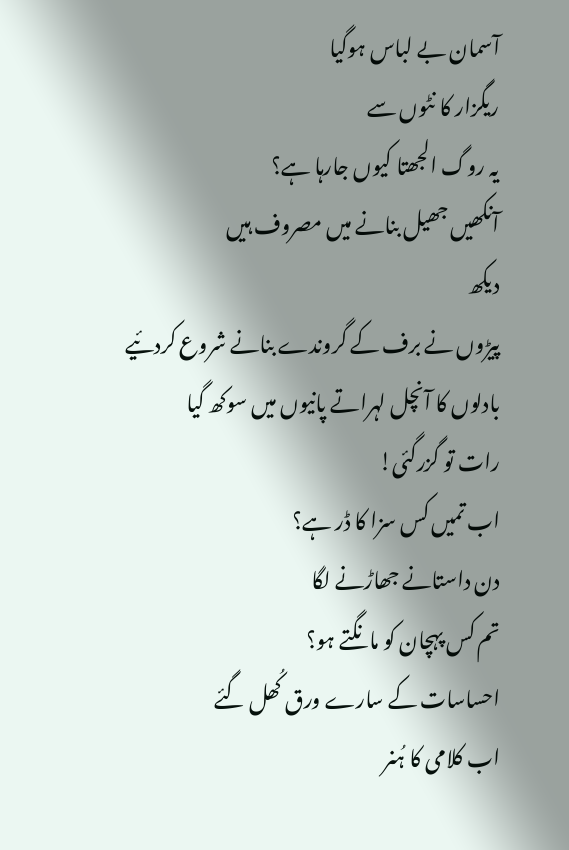آسمان بے لباس ہوگیا
ریگزار کا نٹوں سے
یہ روگ الجھتا کیوں جارہا ہے؟
آنکھیں جھیل بنانے میں مصروف ہیں
دیکھ
پیڑوں نے برف کے گروندے بنانے شروع کردئیے
بادلوں کا آنچل لہراتے پانیوں میں سوکھ گیا
رات تو گزرگئی!
اب تمیں کس سزا کا ڈر ہے؟
دن داستانے جھاڑنے لگا
تم کس پہچان کو مانگتے ہو؟
احساسات کے سارے ورق کُھل گئے
اب کلامی کا ہُنر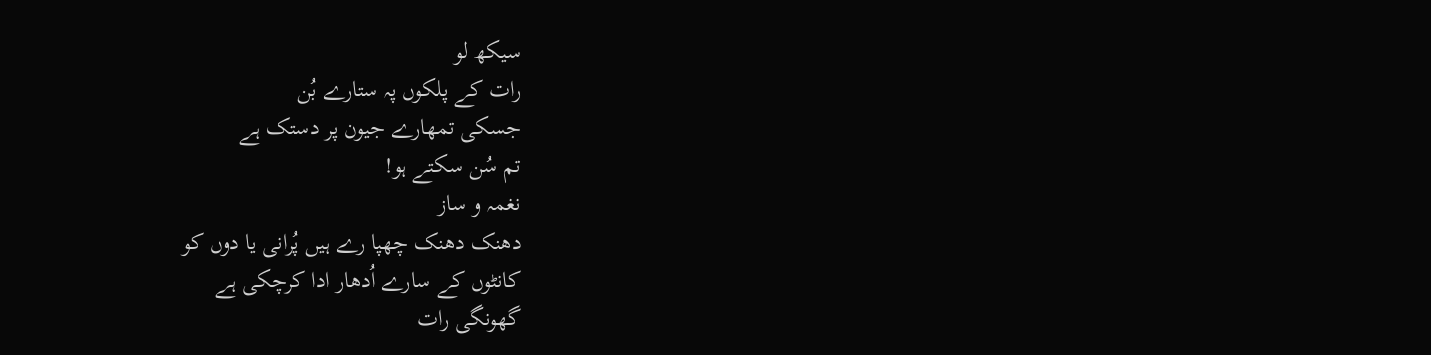سیکھ لو
رات کے پلکوں پہ ستارے بُن
جسکی تمھارے جیون پر دستک ہے
تم سُن سکتے ہو!
نغمہ و ساز
دھنک دھنک چھپا رے ہیں پُرانی یا دوں کو
کانٹوں کے سارے اُدھار ادا کرچکی ہے
گھونگی رات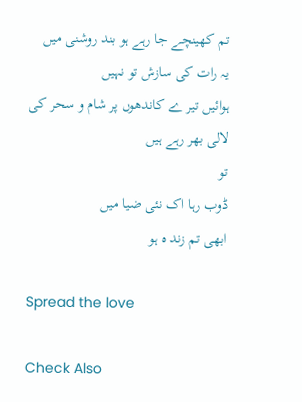تم کھینچے جا رہے ہو بند روشنی میں
یہ رات کی سازش تو نہیں
ہوائیں تیر ے کاندھوں پر شام و سحر کی لالی بھر رہے ہیں
تو
ڈوب رہا اک نئی ضیا میں
ابھی تم زند ہ ہو

Spread the love

Check Also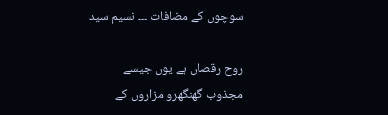سوچوں کے مضافات ۔۔۔ نسیم سید

روح رقصاں ہے یوں جیسے مجذوب گھنگھرو مزاروں کے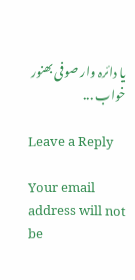یا دائرہ وار صوفی بھنور خواب ...

Leave a Reply

Your email address will not be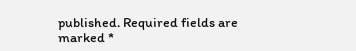published. Required fields are marked *